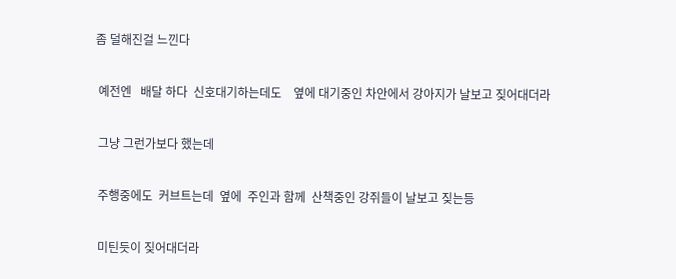좀 덜해진걸 느낀다


 예전엔   배달 하다  신호대기하는데도    옆에 대기중인 차안에서 강아지가 날보고 짖어대더라


 그냥 그런가보다 했는데


 주행중에도  커브트는데  옆에  주인과 함께  산책중인 강쥐들이 날보고 짖는등


 미틴듯이 짖어대더라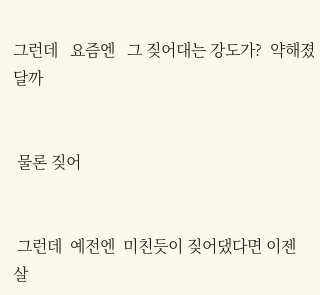그런데   요즘엔   그 짖어대는 강도가?  약해졌달까


 물론 짖어


 그런데  예전엔  미친듯이 짖어댔다면 이젠  살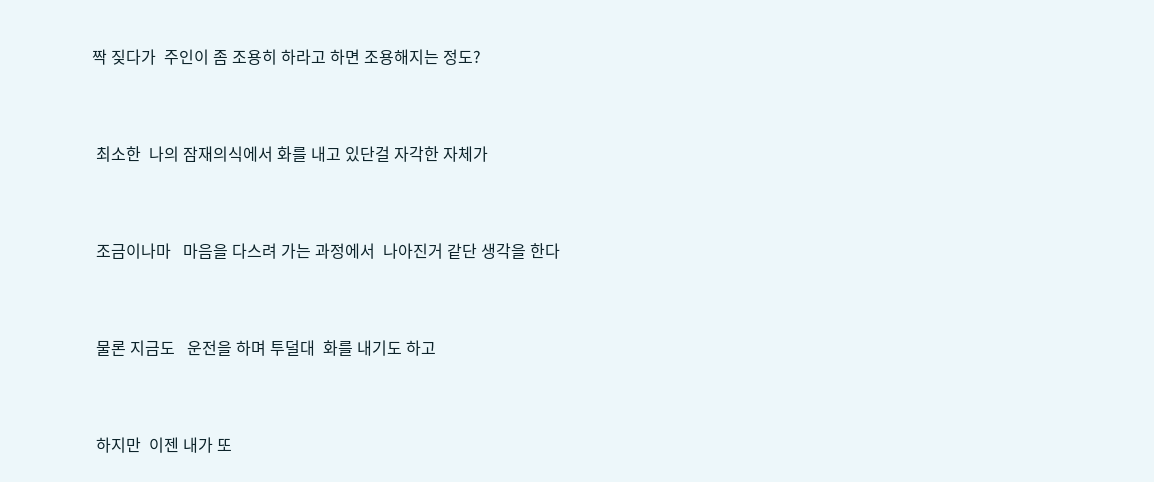짝 짖다가  주인이 좀 조용히 하라고 하면 조용해지는 정도?


 최소한  나의 잠재의식에서 화를 내고 있단걸 자각한 자체가


 조금이나마   마음을 다스려 가는 과정에서  나아진거 같단 생각을 한다


 물론 지금도   운전을 하며 투덜대  화를 내기도 하고


 하지만  이젠 내가 또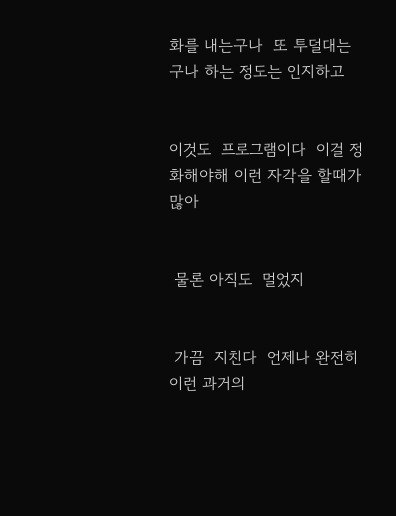화를 내는구나  또 투덜대는구나 하는 정도는 인지하고


이것도  프로그램이다  이걸 정화해야해 이런 자각을 할때가 많아


 물론 아직도  멀었지


 가끔  지친다  언제나 완전히 이런 과거의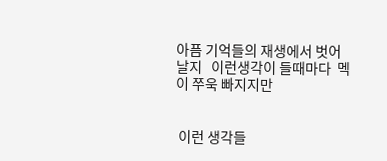아픔 기억들의 재생에서 벗어날지   이런생각이 들때마다  멕이 쭈욱 빠지지만


 이런 생각들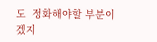도  정화해야할 부분이겠지